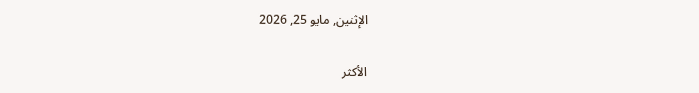الإثنين, مايو 25, 2026

الأكثر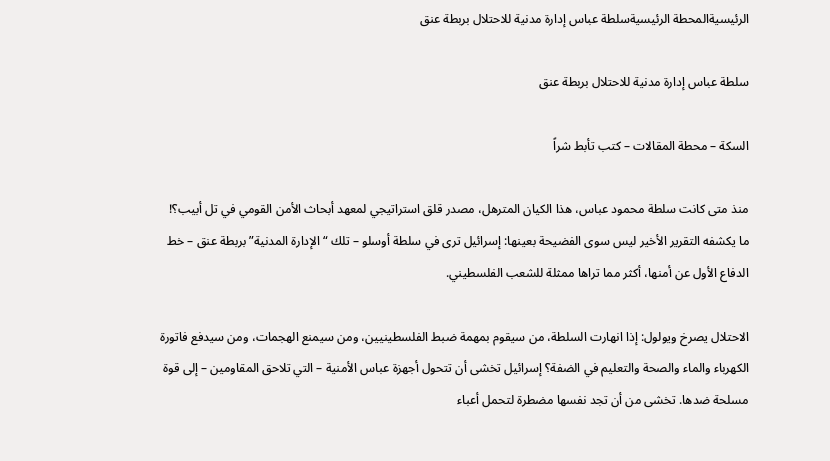الرئيسيةالمحطة الرئيسيةسلطة عباس إدارة مدنية للاحتلال بربطة عنق

سلطة عباس إدارة مدنية للاحتلال بربطة عنق

السكة – محطة المقالات – كتب تأبط شراً

منذ متى كانت سلطة محمود عباس، هذا الكيان المترهل، مصدر قلق استراتيجي لمعهد أبحاث الأمن القومي في تل أبيب؟! ما يكشفه التقرير الأخير ليس سوى الفضيحة بعينها: إسرائيل ترى في سلطة أوسلو – تلك “الإدارة المدنية” بربطة عنق – خط الدفاع الأول عن أمنها، أكثر مما تراها ممثلة للشعب الفلسطيني.

الاحتلال يصرخ ويولول: إذا انهارت السلطة، من سيقوم بمهمة ضبط الفلسطينيين، ومن سيمنع الهجمات، ومن سيدفع فاتورة الكهرباء والماء والصحة والتعليم في الضفة؟ إسرائيل تخشى أن تتحول أجهزة عباس الأمنية – التي تلاحق المقاومين – إلى قوة مسلحة ضدها. تخشى من أن تجد نفسها مضطرة لتحمل أعباء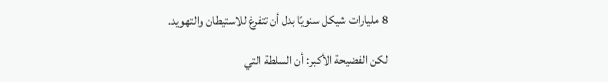8 مليارات شيكل سنويًا بدل أن تتفرغ للاستيطان والتهويد.

لكن الفضيحة الأكبر: أن السلطة التي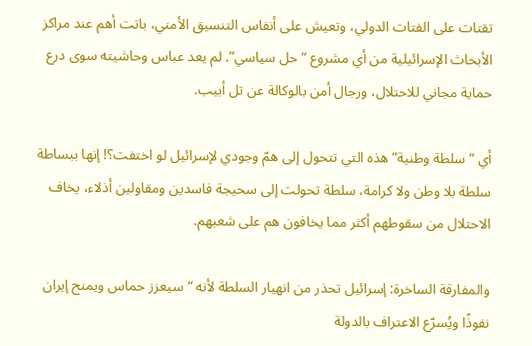تقتات على الفتات الدولي، وتعيش على أنفاس التنسيق الأمني، باتت أهم عند مراكز الأبحاث الإسرائيلية من أي مشروع “حل سياسي”. لم يعد عباس وحاشيته سوى درع حماية مجاني للاحتلال، ورجال أمن بالوكالة عن تل أبيب.

أي “سلطة وطنية” هذه التي تتحول إلى همّ وجودي لإسرائيل لو اختفت؟! إنها ببساطة سلطة بلا وطن ولا كرامة، سلطة تحولت إلى سحيجة فاسدين ومقاولين أذلاء، يخاف الاحتلال من سقوطهم أكثر مما يخافون هم على شعبهم.

والمفارقة الساخرة: إسرائيل تحذر من انهيار السلطة لأنه “سيعزز حماس ويمنح إيران نفوذًا ويُسرّع الاعتراف بالدولة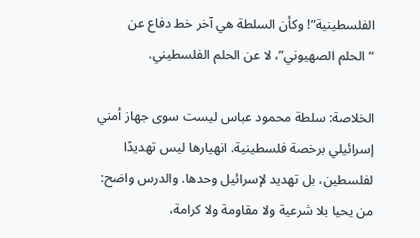الفلسطينية”! وكأن السلطة هي آخر خط دفاع عن “الحلم الصهيوني”، لا عن الحلم الفلسطيني.

الخلاصة: سلطة محمود عباس ليست سوى جهاز أمني إسرائيلي برخصة فلسطينية. انهيارها ليس تهديدًا لفلسطين، بل تهديد لإسرائيل وحدها. والدرس واضح: من يحيا بلا شرعية ولا مقاومة ولا كرامة،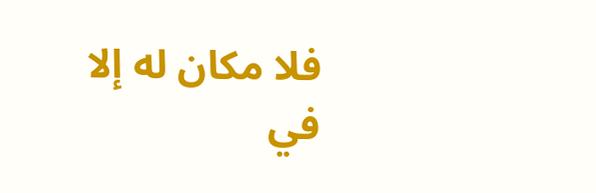فلا مكان له إلا في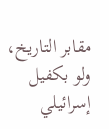مقابر التاريخ، ولو بكفيل إسرائيلي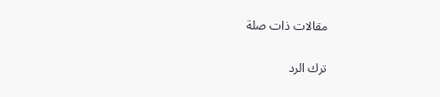مقالات ذات صلة

ترك الرد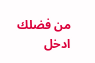من فضلك ادخل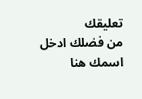تعليقك
من فضلك ادخل اسمك هنا